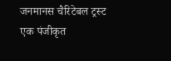जनमानस चैरिटेबल ट्रस्ट एक पंजीकृत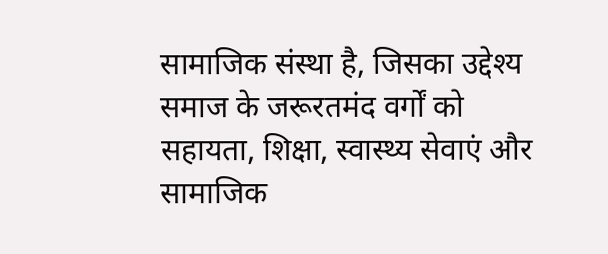सामाजिक संस्था है, जिसका उद्देश्य समाज के जरूरतमंद वर्गों को सहायता, शिक्षा, स्वास्थ्य सेवाएं और सामाजिक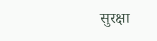सुरक्षा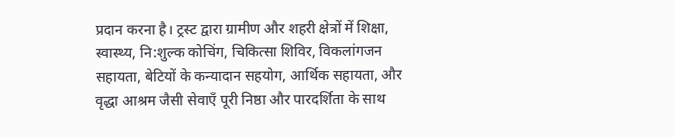प्रदान करना है। ट्रस्ट द्वारा ग्रामीण और शहरी क्षेत्रों में शिक्षा, स्वास्थ्य, नि:शुल्क कोचिंग, चिकित्सा शिविर, विकलांगजन सहायता, बेटियों के कन्यादान सहयोग, आर्थिक सहायता, और वृद्धा आश्रम जैसी सेवाएँ पूरी निष्ठा और पारदर्शिता के साथ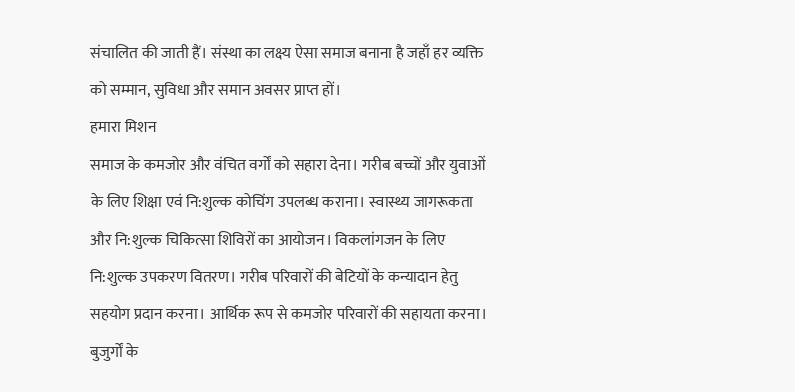संचालित की जाती हैं। संस्था का लक्ष्य ऐसा समाज बनाना है जहाँ हर व्यक्ति को सम्मान, सुविधा और समान अवसर प्राप्त हों।
हमारा मिशन
समाज के कमजोर और वंचित वर्गों को सहारा देना। गरीब बच्चों और युवाओं के लिए शिक्षा एवं नि:शुल्क कोचिंग उपलब्ध कराना। स्वास्थ्य जागरूकता और नि:शुल्क चिकित्सा शिविरों का आयोजन। विकलांगजन के लिए नि:शुल्क उपकरण वितरण। गरीब परिवारों की बेटियों के कन्यादान हेतु सहयोग प्रदान करना। आर्थिक रूप से कमजोर परिवारों की सहायता करना। बुजुर्गों के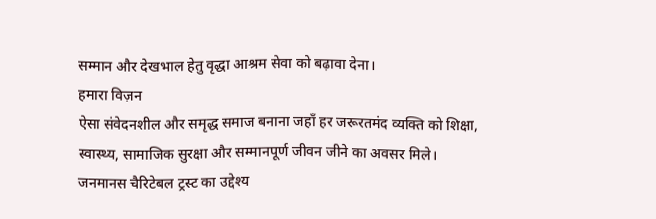सम्मान और देखभाल हेतु वृद्धा आश्रम सेवा को बढ़ावा देना।
हमारा विज़न
ऐसा संवेदनशील और समृद्ध समाज बनाना जहाँ हर जरूरतमंद व्यक्ति को शिक्षा, स्वास्थ्य, सामाजिक सुरक्षा और सम्मानपूर्ण जीवन जीने का अवसर मिले। जनमानस चैरिटेबल ट्रस्ट का उद्देश्य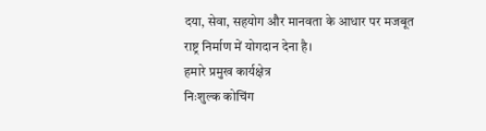दया, सेवा, सहयोग और मानवता के आधार पर मजबूत राष्ट्र निर्माण में योगदान देना है।
हमारे प्रमुख कार्यक्षेत्र
निःशुल्क कोचिंग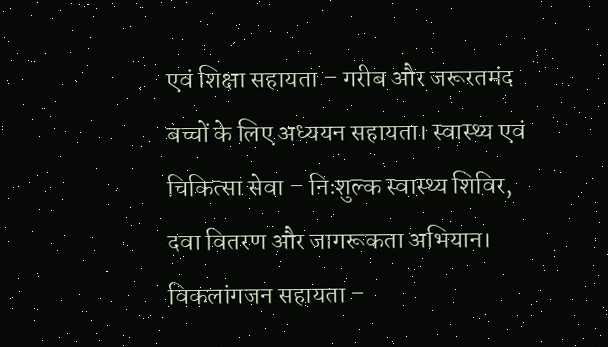एवं शिक्षा सहायता – गरीब और जरूरतमंद बच्चों के लिए अध्ययन सहायता। स्वास्थ्य एवं चिकित्सा सेवा – निःशुल्क स्वास्थ्य शिविर, दवा वितरण और जागरूकता अभियान। विकलांगजन सहायता –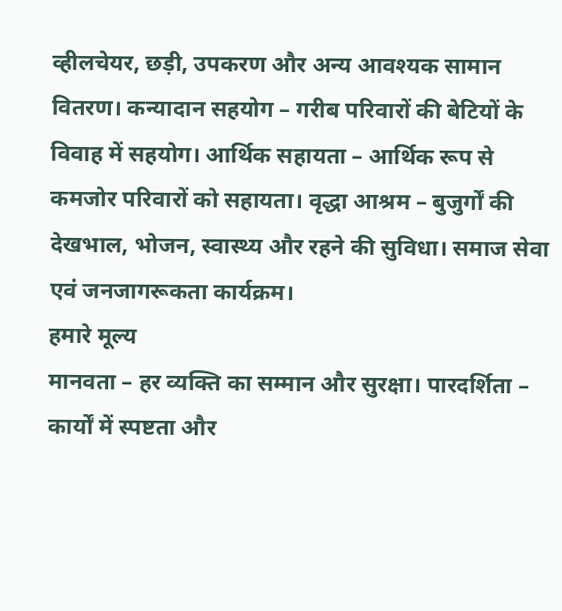व्हीलचेयर, छड़ी, उपकरण और अन्य आवश्यक सामान वितरण। कन्यादान सहयोग – गरीब परिवारों की बेटियों के विवाह में सहयोग। आर्थिक सहायता – आर्थिक रूप से कमजोर परिवारों को सहायता। वृद्धा आश्रम – बुजुर्गों की देखभाल, भोजन, स्वास्थ्य और रहने की सुविधा। समाज सेवा एवं जनजागरूकता कार्यक्रम।
हमारे मूल्य
मानवता – हर व्यक्ति का सम्मान और सुरक्षा। पारदर्शिता – कार्यों में स्पष्टता और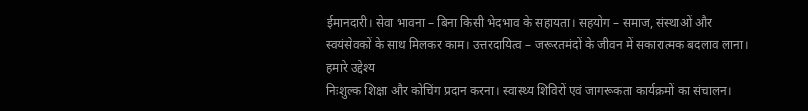ईमानदारी। सेवा भावना – बिना किसी भेदभाव के सहायता। सहयोग – समाज, संस्थाओं और स्वयंसेवकों के साथ मिलकर काम। उत्तरदायित्व – जरूरतमंदों के जीवन में सकारात्मक बदलाव लाना।
हमारे उद्देश्य
निःशुल्क शिक्षा और कोचिंग प्रदान करना। स्वास्थ्य शिविरों एवं जागरूकता कार्यक्रमों का संचालन।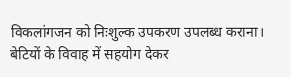विकलांगजन को निःशुल्क उपकरण उपलब्ध कराना। बेटियों के विवाह में सहयोग देकर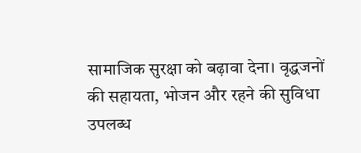सामाजिक सुरक्षा को बढ़ावा देना। वृद्धजनों की सहायता, भोजन और रहने की सुविधा उपलब्ध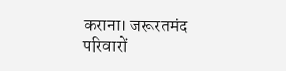कराना। जरूरतमंद परिवारों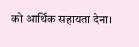को आर्थिक सहायता देना।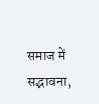समाज में सद्भावना,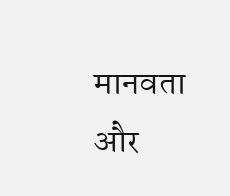मानवता और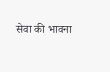सेवा की भावना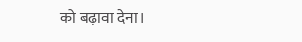को बढ़ावा देना।